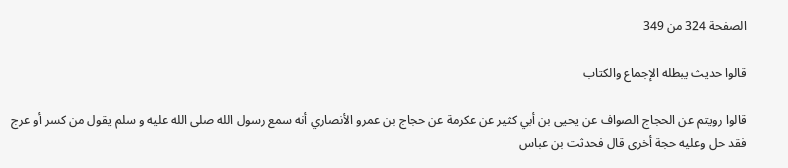الصفحة 324 من 349

قالوا حديث يبطله الإجماع والكتاب

قالوا رويتم عن الحجاج الصواف عن يحيى بن أبي كثير عن عكرمة عن حجاج بن عمرو الأنصاري أنه سمع رسول الله صلى الله عليه و سلم يقول من كسر أو عرج فقد حل وعليه حجة أخرى قال فحدثت بن عباس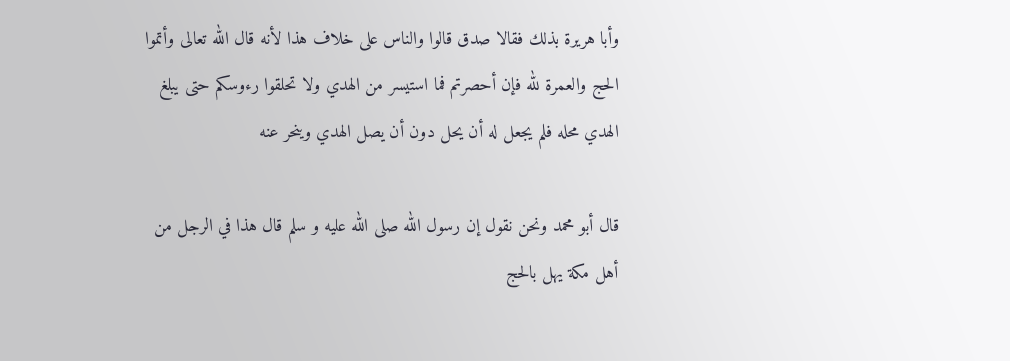وأبا هريرة بذلك فقالا صدق قالوا والناس على خلاف هذا لأنه قال الله تعالى وأتموا الحج والعمرة لله فإن أحصرتم فما استيسر من الهدي ولا تحلقوا رءوسكم حتى يبلغ الهدي محله فلم يجعل له أن يحل دون أن يصل الهدي وينحر عنه

قال أبو محمد ونحن نقول إن رسول الله صلى الله عليه و سلم قال هذا في الرجل من أهل مكة يهل بالحج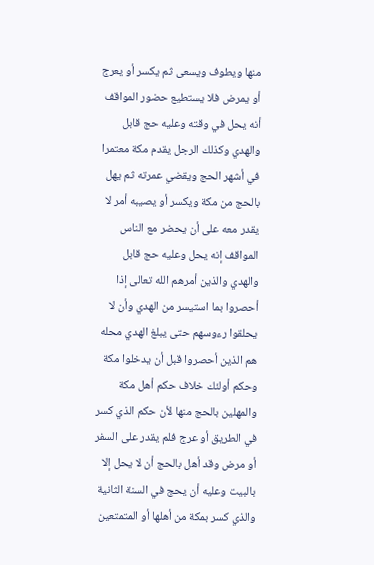منها ويطوف ويسعى ثم يكسر أو يعرج أو يمرض فلا يستطيع حضور المواقف أنه يحل في وقته وعليه حج قابل والهدي وكذلك الرجل يقدم مكة معتمرا في أشهر الحج ويقضي عمرته ثم يهل بالحج من مكة ويكسر أو يصيبه أمر لا يقدر معه على أن يحضر مع الناس المواقف إنه يحل وعليه حج قابل والهدي والذين أمرهم الله تعالى إذا أحصروا بما استيسر من الهدي وأن لا يحلقوا رءوسهم حتى يبلغ الهدي محله هم الذين أحصروا قبل أن يدخلوا مكة وحكم أولئك خلاف حكم أهل مكة والمهلين بالحج منها لأن حكم الذي كسر في الطريق أو عرج فلم يقدر على السفر أو مرض وقد أهل بالحج أن لا يحل إلا بالبيت وعليه أن يحج في السنة الثانية والذي كسر بمكة من أهلها أو المتمتعين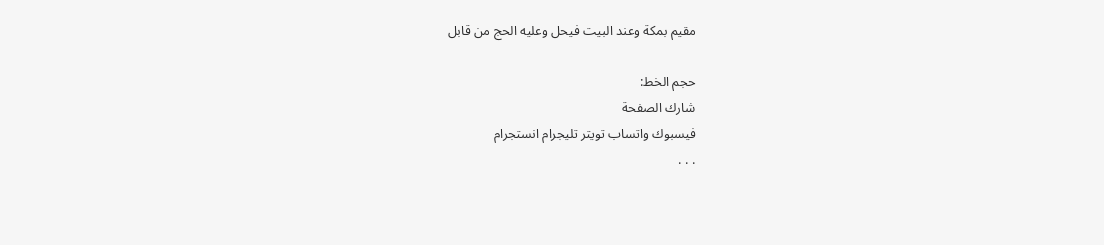مقيم بمكة وعند البيت فيحل وعليه الحج من قابل

حجم الخط:
شارك الصفحة
فيسبوك واتساب تويتر تليجرام انستجرام
. . .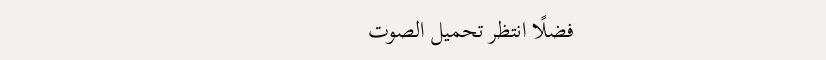فضلًا انتظر تحميل الصوت